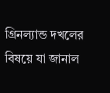গ্রিনল্যান্ড দখলের বিষয়ে যা জানাল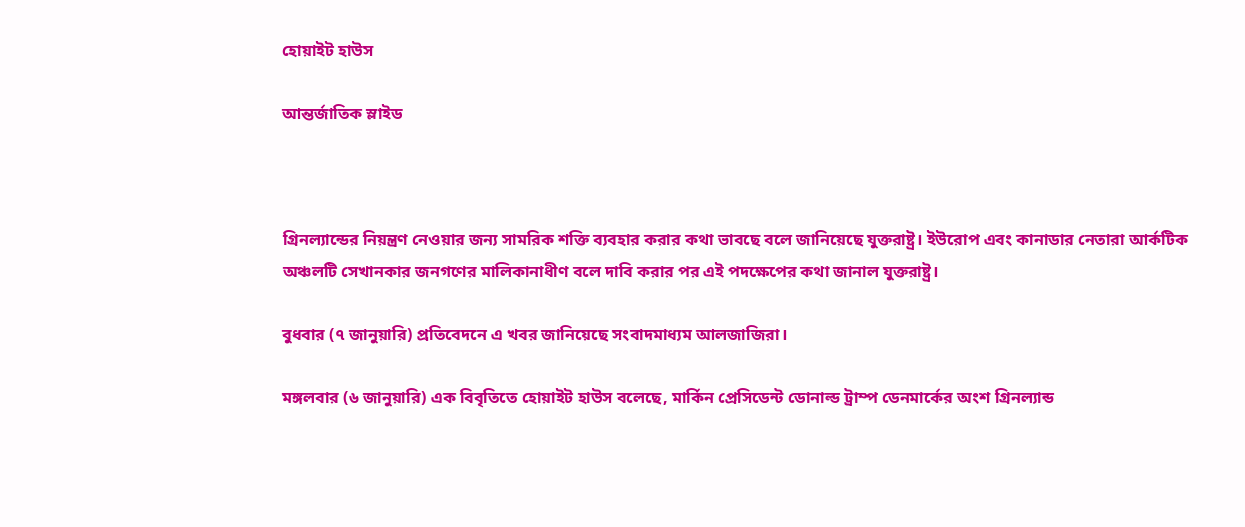হোয়াইট হাউস

আন্তর্জাতিক স্লাইড



গ্রিনল্যান্ডের নিয়ন্ত্রণ নেওয়ার জন্য সামরিক শক্তি ব্যবহার করার কথা ভাবছে বলে জানিয়েছে যুক্তরাষ্ট্র। ইউরোপ এবং কানাডার নেতারা আর্কটিক অঞ্চলটি সেখানকার জনগণের মালিকানাধীণ বলে দাবি করার পর এই পদক্ষেপের কথা জানাল যুক্তরাষ্ট্র।

বুধবার (৭ জানুয়ারি) প্রতিবেদনে এ খবর জানিয়েছে সংবাদমাধ্যম আলজাজিরা।

মঙ্গলবার (৬ জানুয়ারি) এক বিবৃতিতে হোয়াইট হাউস বলেছে, মার্কিন প্রেসিডেন্ট ডোনাল্ড ট্রাম্প ডেনমার্কের অংশ গ্রিনল্যান্ড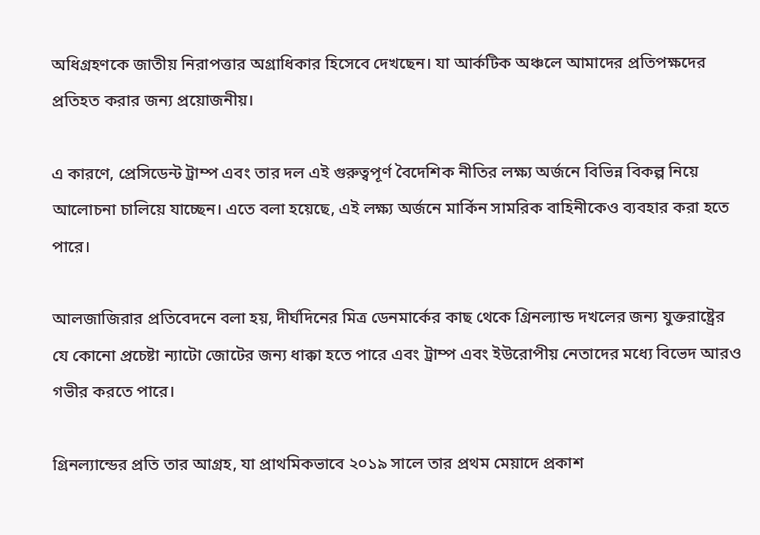অধিগ্রহণকে জাতীয় নিরাপত্তার অগ্রাধিকার হিসেবে দেখছেন। যা আর্কটিক অঞ্চলে আমাদের প্রতিপক্ষদের প্রতিহত করার জন্য প্রয়োজনীয়।

এ কারণে, প্রেসিডেন্ট ট্রাম্প এবং তার দল এই গুরুত্বপূর্ণ বৈদেশিক নীতির লক্ষ্য অর্জনে বিভিন্ন বিকল্প নিয়ে আলোচনা চালিয়ে যাচ্ছেন। এতে বলা হয়েছে, এই লক্ষ্য অর্জনে মার্কিন সামরিক বাহিনীকেও ব্যবহার করা হতে পারে।

আলজাজিরার প্রতিবেদনে বলা হয়, দীর্ঘদিনের মিত্র ডেনমার্কের কাছ থেকে গ্রিনল্যান্ড দখলের জন্য যুক্তরাষ্ট্রের যে কোনো প্রচেষ্টা ন্যাটো জোটের জন্য ধাক্কা হতে পারে এবং ট্রাম্প এবং ইউরোপীয় নেতাদের মধ্যে বিভেদ আরও গভীর করতে পারে।

গ্রিনল্যান্ডের প্রতি তার আগ্রহ, যা প্রাথমিকভাবে ২০১৯ সালে তার প্রথম মেয়াদে প্রকাশ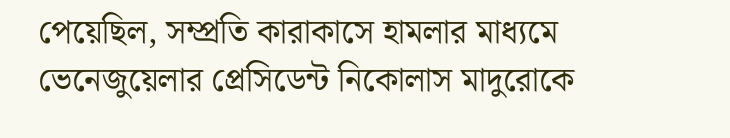পেয়েছিল, সম্প্রতি কারাকাসে হামলার মাধ্যমে ভেনেজুয়েলার প্রেসিডেন্ট নিকোলাস মাদুরোকে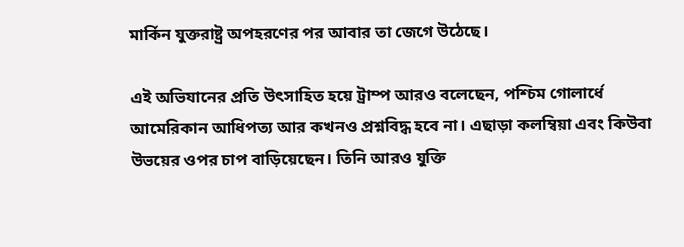মার্কিন যুক্তরাষ্ট্র অপহরণের পর আবার তা জেগে উঠেছে।

এই অভিযানের প্রতি উৎসাহিত হয়ে ট্রাম্প আরও বলেছেন, পশ্চিম গোলার্ধে আমেরিকান আধিপত্য আর কখনও প্রশ্নবিদ্ধ হবে না। এছাড়া কলম্বিয়া এবং কিউবা উভয়ের ওপর চাপ বাড়িয়েছেন। তিনি আরও যুক্তি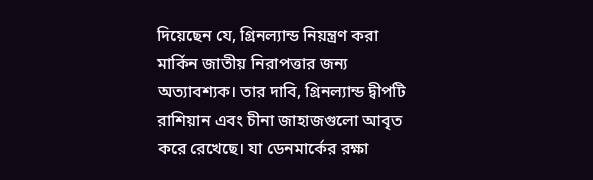দিয়েছেন যে, গ্রিনল্যান্ড নিয়ন্ত্রণ করা মার্কিন জাতীয় নিরাপত্তার জন্য অত্যাবশ্যক। তার দাবি, গ্রিনল্যান্ড দ্বীপটি রাশিয়ান এবং চীনা জাহাজগুলো আবৃত করে রেখেছে। যা ডেনমার্কের রক্ষা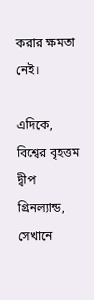করার ক্ষমতা নেই।

এদিকে, বিশ্বের বৃহত্তম দ্বীপ গ্রিনল্যান্ড, সেখানে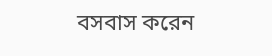বসবাস করেন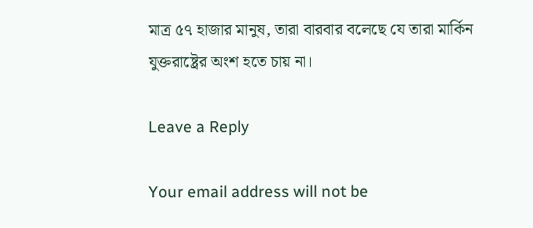মাত্র ৫৭ হাজার মানুষ, তারা বারবার বলেছে যে তারা মার্কিন যুক্তরাষ্ট্রের অংশ হতে চায় না।

Leave a Reply

Your email address will not be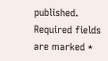published. Required fields are marked *